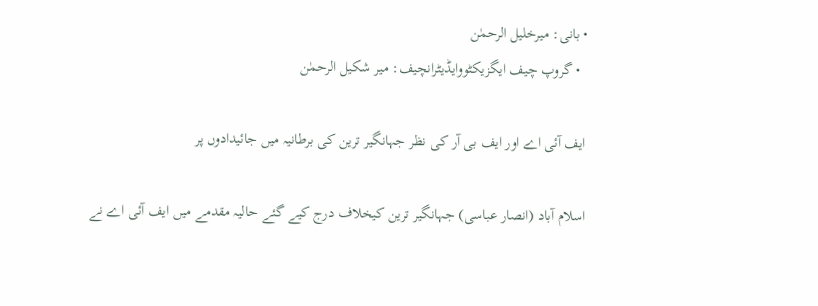• بانی: میرخلیل الرحمٰن
  • گروپ چیف ایگزیکٹووایڈیٹرانچیف: میر شکیل الرحمٰن

ایف آئی اے اور ایف بی آر کی نظر جہانگیر ترین کی برطانیہ میں جائیدادوں پر

اسلام آباد (انصار عباسی) جہانگیر ترین کیخلاف درج کیے گئے حالیہ مقدمے میں ایف آئی اے نے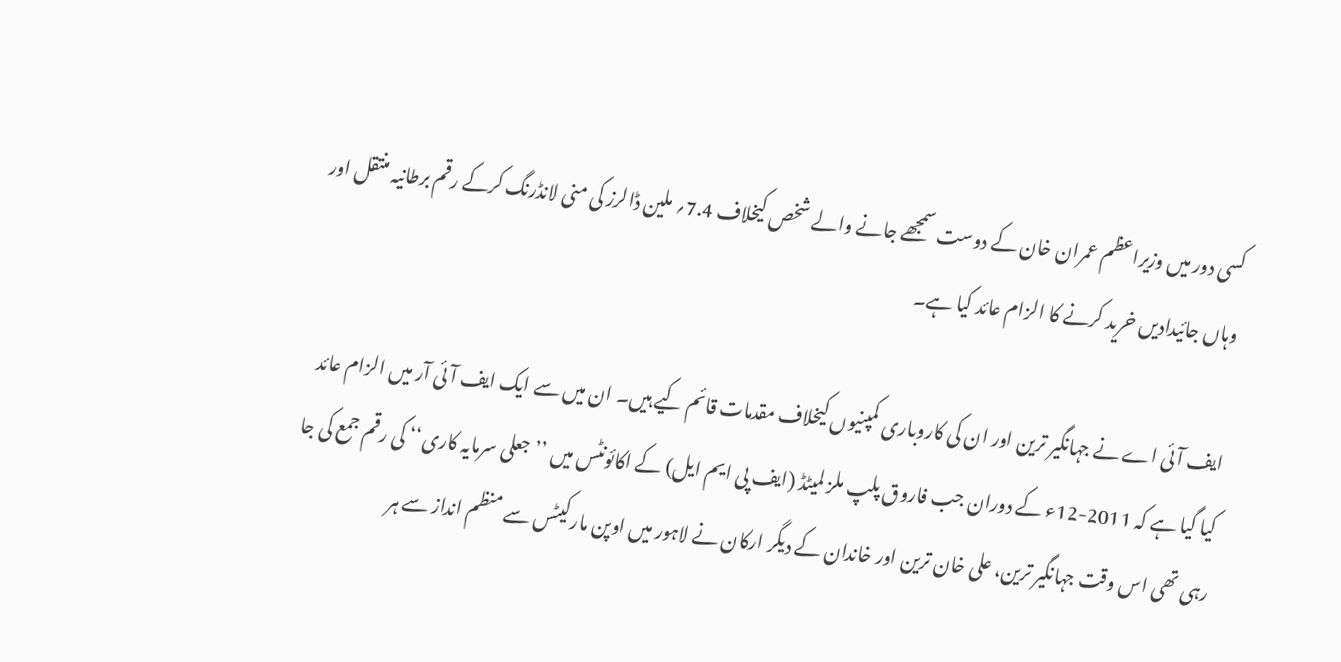کسی دور میں وزیراعظم عمران خان کے دوست سمجھے جانے والے شخص کیخلاف 7.4؍ ملین ڈالرز کی منی لانڈرنگ کرکے رقم برطانیہ منتقل اور وہاں جائیدادیں خرید کرنے کا الزام عائد کیا ہے۔

ایف آئی اے نے جہانگیر ترین اور ان کی کاروباری کمپنیوں کیخلاف مقدمات قائم کیے ہیں۔ ان میں سے ایک ایف آئی آر میں الزام عائد کیا گیا ہے کہ 2011-12ء کے دوران جب فاروق پلپ ملز لمیٹڈ (ایف پی ایم ایل) کے اکائونٹس میں ’’جعلی سرمایہ کاری‘‘ کی رقم جمع کی جا رہی تھی اس وقت جہانگیر ترین، علی خان ترین اور خاندان کے دیگر ارکان نے لاہور میں اوپن مارکیٹس سے منظم انداز سے ہر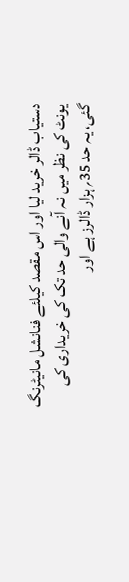دستیاب ڈالر خرید لیا اور اس مقصد کیلئے فنانشل مانیٹرنگ یونٹ کی نظر میں نہ آنے والی حد تک کی خریداری کی گئی، یہ حد 35؍ ہزار ڈالرز ہے اور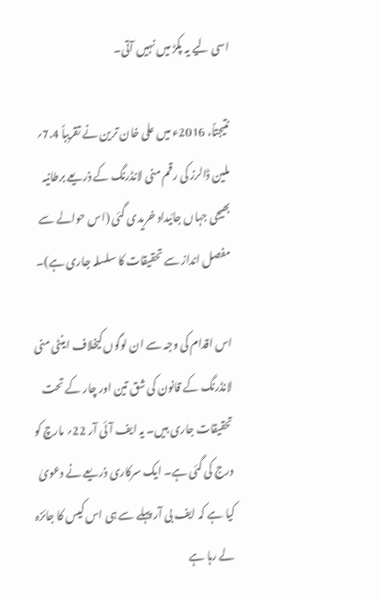اسی لیے یہ پکڑ میں نہیں آتی۔

نتیجتاً، 2016ء میں علی خان ترین نے تقریباً 7.4؍ ملین ڈالرز کی رقم منی لانڈرنگ کے ذریعے برطانیہ بھیجی جہاں جائیداد خریدی گئی (اس حوالے سے مفصل انداز سے تحقیقات کا سلسلہ جاری ہے)۔

اس اقدام کی وجہ سے ان لوگوں کیخلاف اینٹی منی لانڈرنگ کے قانون کی شق تین اور چار کے تحت تحقیقات جاری ہیں۔ یہ ایف آئی آر 22؍ مارچ کو درج کی گئی ہے۔ ایک سرکاری ذریعے نے دعویٰ کیا ہے کہ ایف بی آر پہلے سے ہی اس کیس کا جائزہ لے رہا ہے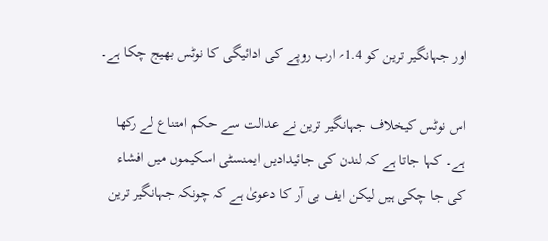اور جہانگیر ترین کو 1.4؍ ارب روپے کی ادائیگی کا نوٹس بھیج چکا ہے۔

اس نوٹس کیخلاف جہانگیر ترین نے عدالت سے حکم امتناع لے رکھا ہے۔ کہا جاتا ہے کہ لندن کی جائیدادیں ایمنسٹی اسکیموں میں افشاء کی جا چکی ہیں لیکن ایف بی آر کا دعویٰ ہے کہ چونکہ جہانگیر ترین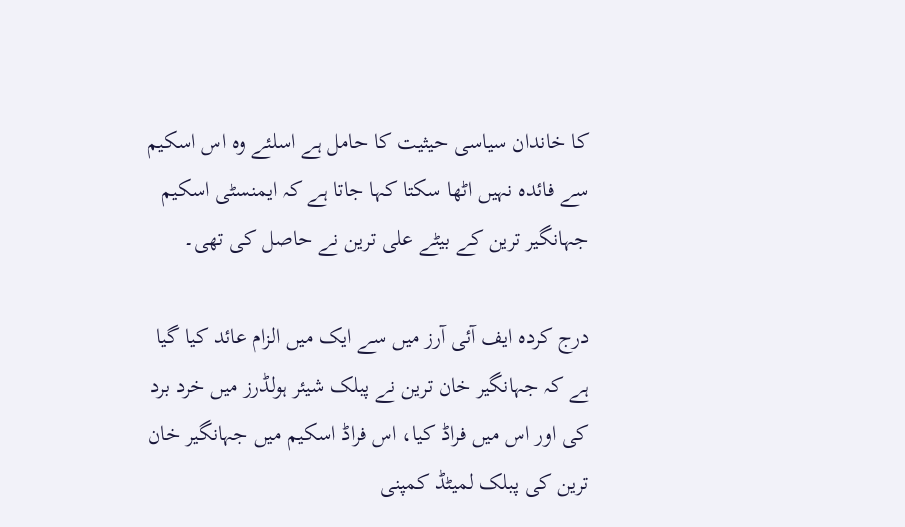کا خاندان سیاسی حیثیت کا حامل ہے اسلئے وہ اس اسکیم سے فائدہ نہیں اٹھا سکتا کہا جاتا ہے کہ ایمنسٹی اسکیم جہانگیر ترین کے بیٹے علی ترین نے حاصل کی تھی۔

درج کردہ ایف آئی آرز میں سے ایک میں الزام عائد کیا گیا ہے کہ جہانگیر خان ترین نے پبلک شیئر ہولڈرز میں خرد برد کی اور اس میں فراڈ کیا، اس فراڈ اسکیم میں جہانگیر خان ترین کی پبلک لمیٹڈ کمپنی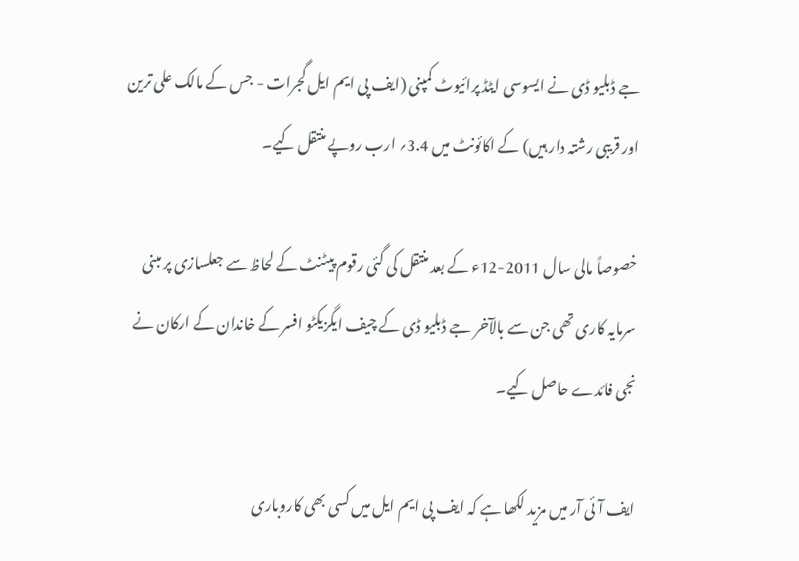جے ڈبلیو ڈی نے ایسوسی ایٹڈ پرائیوٹ کمپنی (ایف پی ایم ایل گجرات - جس کے مالک علی ترین اور قریبی رشتہ دار ہیں) کے اکائونٹ میں 3.4؍ ارب روپے منتقل کیے۔

خصوصاً مالی سال 2011-12ء کے بعد منتقل کی گئی رقوم پیٹنٹ کے لحاظ سے جعلسازی پر مبنی سرمایہ کاری تھی جن سے بالآخر جے ڈبلیو ڈی کے چیف ایگزیکٹو افسر کے خاندان کے ارکان نے نجی فائدے حاصل کیے۔

ایف آئی آر میں مزید لکھا ہے کہ ایف پی ایم ایل میں کسی بھی کاروباری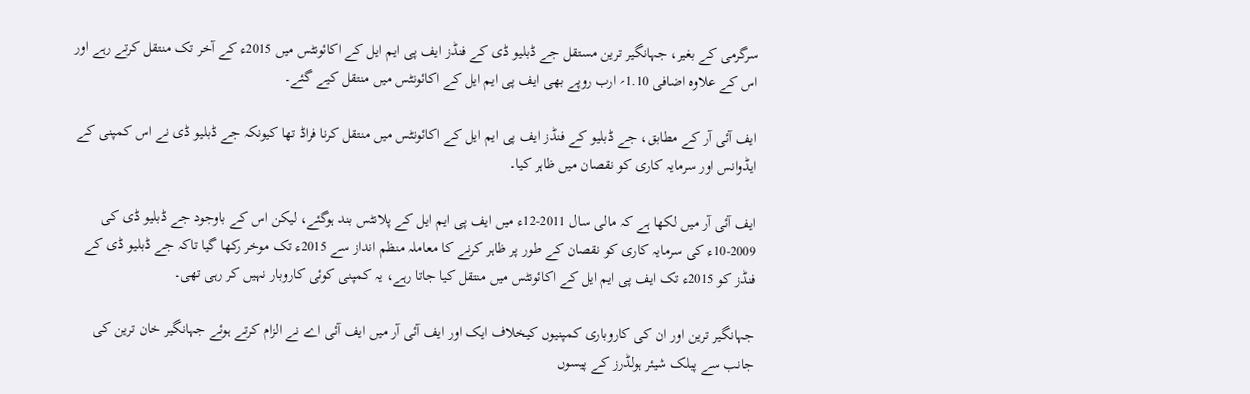سرگرمی کے بغیر، جہانگیر ترین مستقل جے ڈبلیو ڈی کے فنڈز ایف پی ایم ایل کے اکائونٹس میں 2015ء کے آخر تک منتقل کرتے رہے اور اس کے علاوہ اضافی 1.10؍ ارب روپے بھی ایف پی ایم ایل کے اکائونٹس میں منتقل کیے گئے۔

ایف آئی آر کے مطابق، جے ڈبلیو کے فنڈز ایف پی ایم ایل کے اکائونٹس میں منتقل کرنا فراڈ تھا کیونکہ جے ڈبلیو ڈی نے اس کمپنی کے ایڈوانس اور سرمایہ کاری کو نقصان میں ظاہر کیا۔

ایف آئی آر میں لکھا ہے کہ مالی سال 2011-12ء میں ایف پی ایم ایل کے پلانٹس بند ہوگئے، لیکن اس کے باوجود جے ڈبلیو ڈی کی 2009-10ء کی سرمایہ کاری کو نقصان کے طور پر ظاہر کرنے کا معاملہ منظم انداز سے 2015ء تک موخر رکھا گیا تاکہ جے ڈبلیو ڈی کے فنڈز کو 2015ء تک ایف پی ایم ایل کے اکائونٹس میں منتقل کیا جاتا رہے، یہ کمپنی کوئی کاروبار نہیں کر رہی تھی۔

جہانگیر ترین اور ان کی کاروباری کمپنیوں کیخلاف ایک اور ایف آئی آر میں ایف آئی اے نے الزام کرتے ہوئے جہانگیر خان ترین کی جانب سے پبلک شیئر ہولڈرز کے پیسوں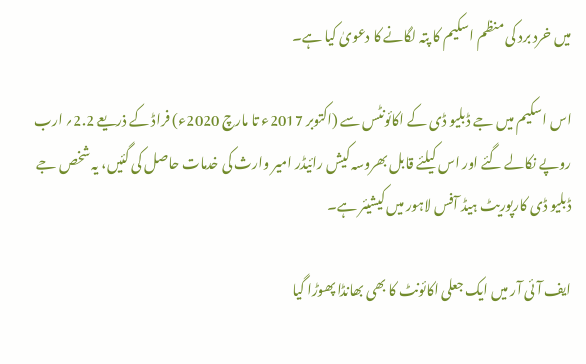میں خرد برد کی منظم اسکیم کا پتہ لگانے کا دعویٰ کیا ہے۔

اس اسکیم میں جے ڈبلیو ڈی کے اکائونٹس سے (اکتوبر 2017ء تا مارچ 2020ء) فراڈ کے ذریعے 2.2؍ ارب روپے نکالے گئے اور اس کیلئے قابل بھروسہ کیش رائیڈر امیر وارث کی خدمات حاصل کی گئیں، یہ شخص جے ڈبلیو ڈی کارپوریٹ ہیڈ آفس لاہور میں کیشیئر ہے۔

ایف آئی آر میں ایک جعلی اکائونٹ کا بھی بھانڈا پھوڑا گیا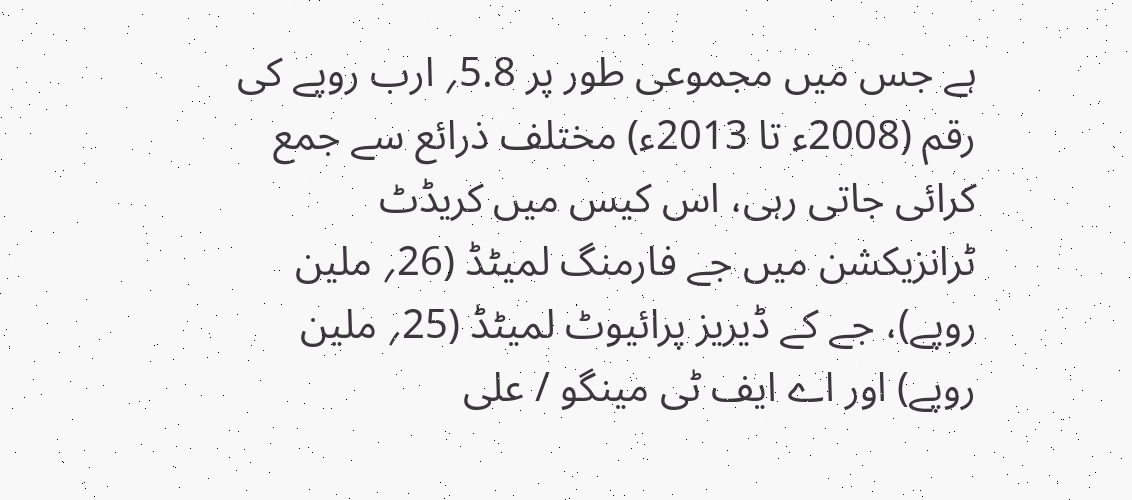ہے جس میں مجموعی طور پر 5.8؍ ارب روپے کی رقم (2008ء تا 2013ء) مختلف ذرائع سے جمع کرائی جاتی رہی، اس کیس میں کریڈٹ ٹرانزیکشن میں جے فارمنگ لمیٹڈ (26؍ ملین روپے)، جے کے ڈیریز پرائیوٹ لمیٹڈ (25؍ ملین روپے) اور اے ایف ٹی مینگو / علی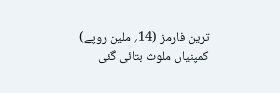ترین فارمز (14؍ ملین روپے) کمپنیاں ملوث بتائی گئی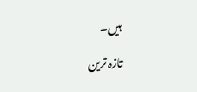ہیں۔

تازہ ترین